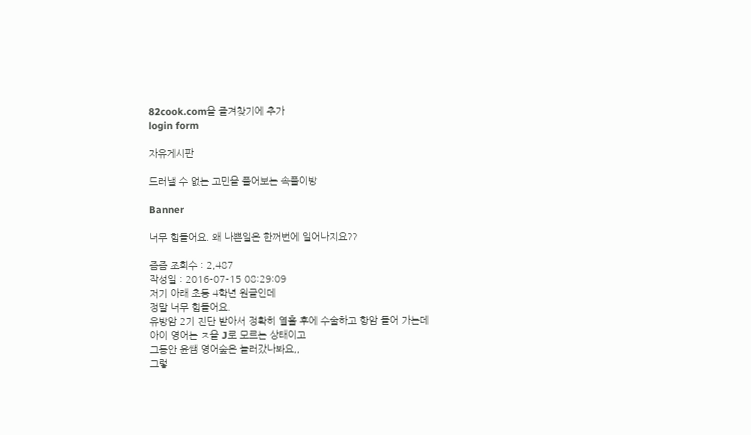82cook.com을 즐겨찾기에 추가
login form

자유게시판

드러낼 수 없는 고민을 풀어보는 속풀이방

Banner

너무 힘들어요. 왜 나쁜일은 한꺼번에 일어나지요??

즘즘 조회수 : 2,487
작성일 : 2016-07-15 08:29:09
저기 아래 초등 4학년 원글인데
정말 너무 힘들어요.
유방암 2기 진단 받아서 정확히 열흘 후에 수술하고 항암 들어 가는데
아이 영어는 ㅈ을 J로 모르는 상태이고
그동안 윤쌤 영어숲은 놀러갔나봐요,,
그렇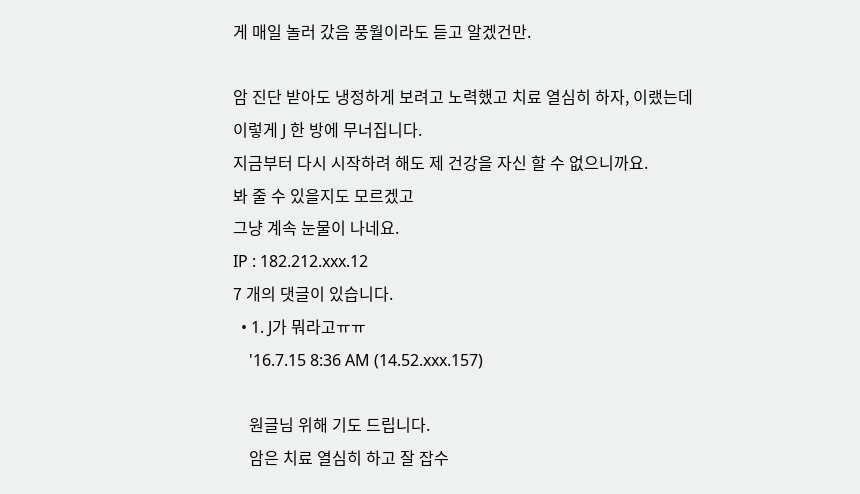게 매일 놀러 갔음 풍월이라도 듣고 알겠건만.

암 진단 받아도 냉정하게 보려고 노력했고 치료 열심히 하자, 이랬는데
이렇게 J 한 방에 무너집니다.
지금부터 다시 시작하려 해도 제 건강을 자신 할 수 없으니까요.
봐 줄 수 있을지도 모르겠고
그냥 계속 눈물이 나네요.
IP : 182.212.xxx.12
7 개의 댓글이 있습니다.
  • 1. J가 뭐라고ㅠㅠ
    '16.7.15 8:36 AM (14.52.xxx.157)

    원글님 위해 기도 드립니다.
    암은 치료 열심히 하고 잘 잡수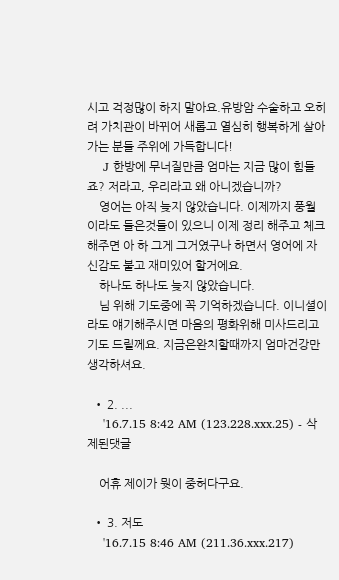시고 걱정많이 하지 말아요.유방암 수술하고 오히려 가치관이 바뀌어 새롭고 열심히 행복하게 살아가는 분들 주위에 가득합니다!
    J 한방에 무너질만큼 엄마는 지금 많이 힘들죠? 저라고, 우리라고 왜 아니겠습니까?
    영어는 아직 늦지 않았습니다. 이제까지 풍월 이라도 들은것들이 있으니 이제 정리 해주고 체크 해주면 아 하 그게 그거였구나 하면서 영어에 자신감도 붙고 재미있어 할거에요.
    하나도 하나도 늦지 않았습니다.
    님 위해 기도중에 꼭 기억하겠습니다. 이니셜이라도 얘기해주시면 마음의 평화위해 미사드리고 기도 드릴께요. 지금은완치할때까지 엄마건강만 생각하셔요.

  • 2. ...
    '16.7.15 8:42 AM (123.228.xxx.25) - 삭제된댓글

    어휴 제이가 뭣이 중허다구요.

  • 3. 저도
    '16.7.15 8:46 AM (211.36.xxx.217)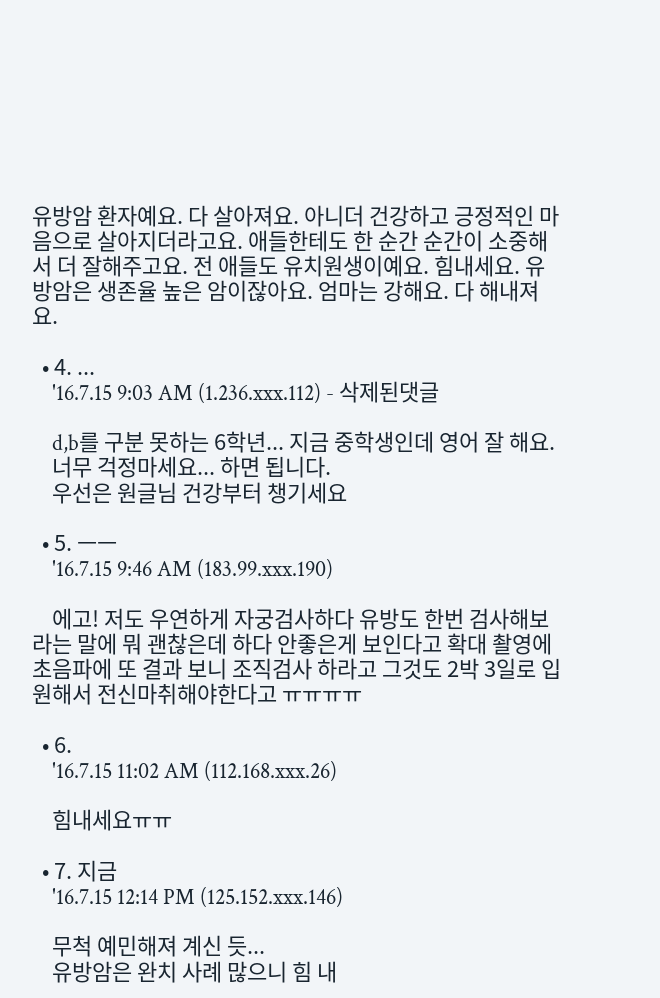유방암 환자예요. 다 살아져요. 아니더 건강하고 긍정적인 마음으로 살아지더라고요. 애들한테도 한 순간 순간이 소중해서 더 잘해주고요. 전 애들도 유치원생이예요. 힘내세요. 유방암은 생존율 높은 암이잖아요. 엄마는 강해요. 다 해내져요.

  • 4. ...
    '16.7.15 9:03 AM (1.236.xxx.112) - 삭제된댓글

    d,b를 구분 못하는 6학년... 지금 중학생인데 영어 잘 해요.
    너무 걱정마세요... 하면 됩니다.
    우선은 원글님 건강부터 챙기세요

  • 5. ㅡㅡ
    '16.7.15 9:46 AM (183.99.xxx.190)

    에고! 저도 우연하게 자궁검사하다 유방도 한번 검사해보라는 말에 뭐 괜찮은데 하다 안좋은게 보인다고 확대 촬영에 초음파에 또 결과 보니 조직검사 하라고 그것도 2박 3일로 입원해서 전신마취해야한다고 ㅠㅠㅠㅠ

  • 6.
    '16.7.15 11:02 AM (112.168.xxx.26)

    힘내세요ㅠㅠ

  • 7. 지금
    '16.7.15 12:14 PM (125.152.xxx.146)

    무척 예민해져 계신 듯...
    유방암은 완치 사례 많으니 힘 내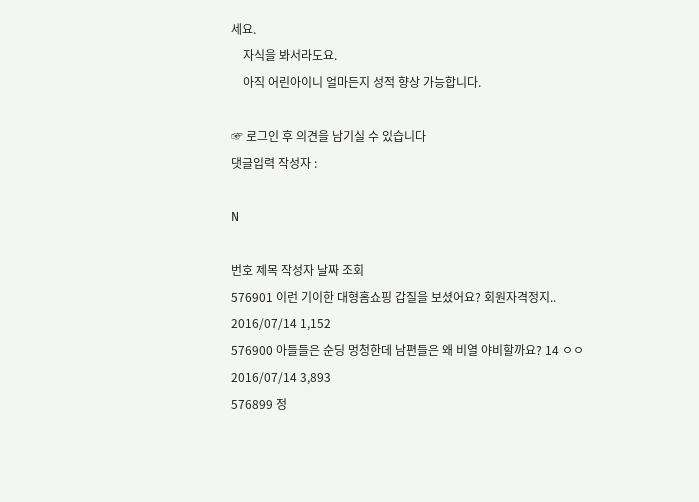세요.
    자식을 봐서라도요.
    아직 어린아이니 얼마든지 성적 향상 가능합니다.

☞ 로그인 후 의견을 남기실 수 있습니다
댓글입력 작성자 :

N

번호 제목 작성자 날짜 조회
576901 이런 기이한 대형홈쇼핑 갑질을 보셨어요? 회원자격정지.. 2016/07/14 1,152
576900 아들들은 순딩 멍청한데 남편들은 왜 비열 야비할까요? 14 ㅇㅇ 2016/07/14 3,893
576899 정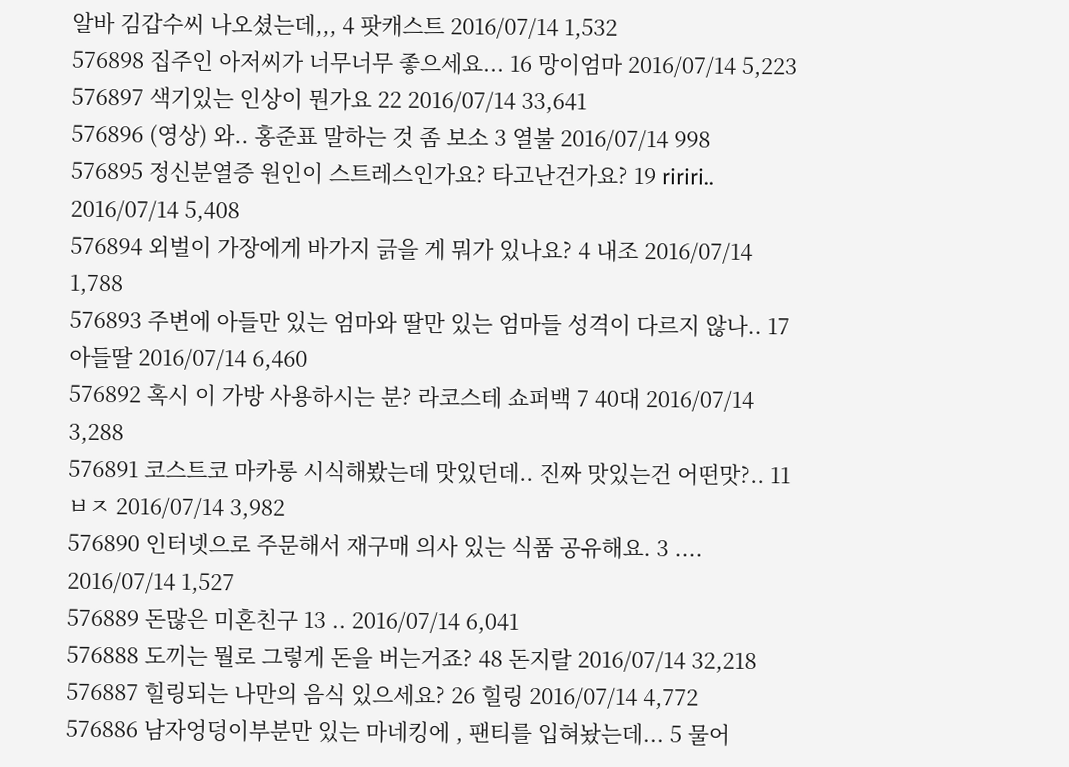알바 김갑수씨 나오셨는데,,, 4 팟캐스트 2016/07/14 1,532
576898 집주인 아저씨가 너무너무 좋으세요... 16 망이엄마 2016/07/14 5,223
576897 색기있는 인상이 뭔가요 22 2016/07/14 33,641
576896 (영상) 와.. 홍준표 말하는 것 좀 보소 3 열불 2016/07/14 998
576895 정신분열증 원인이 스트레스인가요? 타고난건가요? 19 ririri.. 2016/07/14 5,408
576894 외벌이 가장에게 바가지 긁을 게 뭐가 있나요? 4 내조 2016/07/14 1,788
576893 주변에 아들만 있는 엄마와 딸만 있는 엄마들 성격이 다르지 않나.. 17 아들딸 2016/07/14 6,460
576892 혹시 이 가방 사용하시는 분? 라코스테 쇼퍼백 7 40대 2016/07/14 3,288
576891 코스트코 마카롱 시식해봤는데 맛있던데.. 진짜 맛있는건 어떤맛?.. 11 ㅂㅈ 2016/07/14 3,982
576890 인터넷으로 주문해서 재구매 의사 있는 식품 공유해요. 3 .... 2016/07/14 1,527
576889 돈많은 미혼친구 13 .. 2016/07/14 6,041
576888 도끼는 뭘로 그렇게 돈을 버는거죠? 48 돈지랄 2016/07/14 32,218
576887 힐링되는 나만의 음식 있으세요? 26 힐링 2016/07/14 4,772
576886 남자엉덩이부분만 있는 마네킹에 , 팬티를 입혀놨는데... 5 물어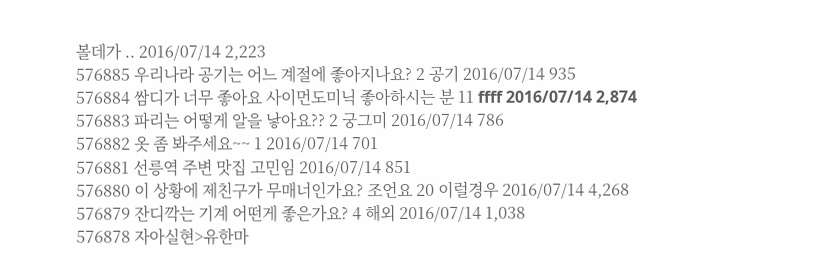볼데가 .. 2016/07/14 2,223
576885 우리나라 공기는 어느 계절에 좋아지나요? 2 공기 2016/07/14 935
576884 쌈디가 너무 좋아요 사이먼도미닉 좋아하시는 분 11 ffff 2016/07/14 2,874
576883 파리는 어떻게 알을 낳아요?? 2 궁그미 2016/07/14 786
576882 옷 좀 봐주세요~~ 1 2016/07/14 701
576881 선릉역 주변 맛집 고민임 2016/07/14 851
576880 이 상황에 제친구가 무매너인가요? 조언요 20 이럴경우 2016/07/14 4,268
576879 잔디깍는 기계 어떤게 좋은가요? 4 해외 2016/07/14 1,038
576878 자아실현>유한마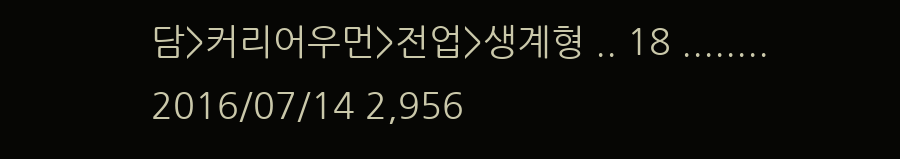담>커리어우먼>전업>생계형 .. 18 ........ 2016/07/14 2,956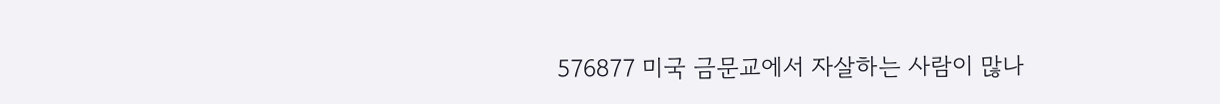576877 미국 금문교에서 자살하는 사람이 많나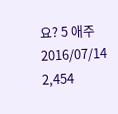요? 5 애주 2016/07/14 2,454